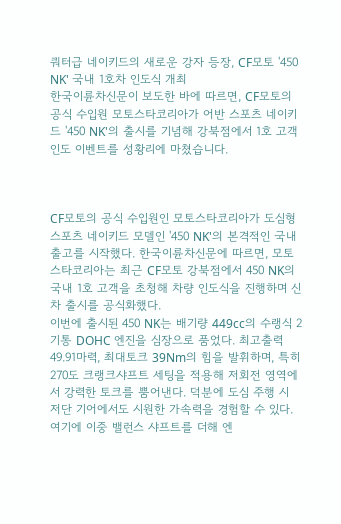쿼터급 네이키드의 새로운 강자 등장, CF모토 '450 NK' 국내 1호차 인도식 개최
한국이륜차신문이 보도한 바에 따르면, CF모토의 공식 수입원 모토스타코리아가 어반 스포츠 네이키드 '450 NK'의 출시를 기념해 강북점에서 1호 고객 인도 이벤트를 성황리에 마쳤습니다.



CF모토의 공식 수입원인 모토스타코리아가 도심형 스포츠 네이키드 모델인 '450 NK'의 본격적인 국내 출고를 시작했다. 한국이륜차신문에 따르면, 모토스타코리아는 최근 CF모토 강북점에서 450 NK의 국내 1호 고객을 초청해 차량 인도식을 진행하며 신차 출시를 공식화했다.
이번에 출시된 450 NK는 배기량 449cc의 수랭식 2기통 DOHC 엔진을 심장으로 품었다. 최고출력 49.91마력, 최대토크 39Nm의 힘을 발휘하며, 특히 270도 크랭크샤프트 세팅을 적용해 저회전 영역에서 강력한 토크를 뿜어낸다. 덕분에 도심 주행 시 저단 기어에서도 시원한 가속력을 경험할 수 있다. 여기에 이중 밸런스 샤프트를 더해 엔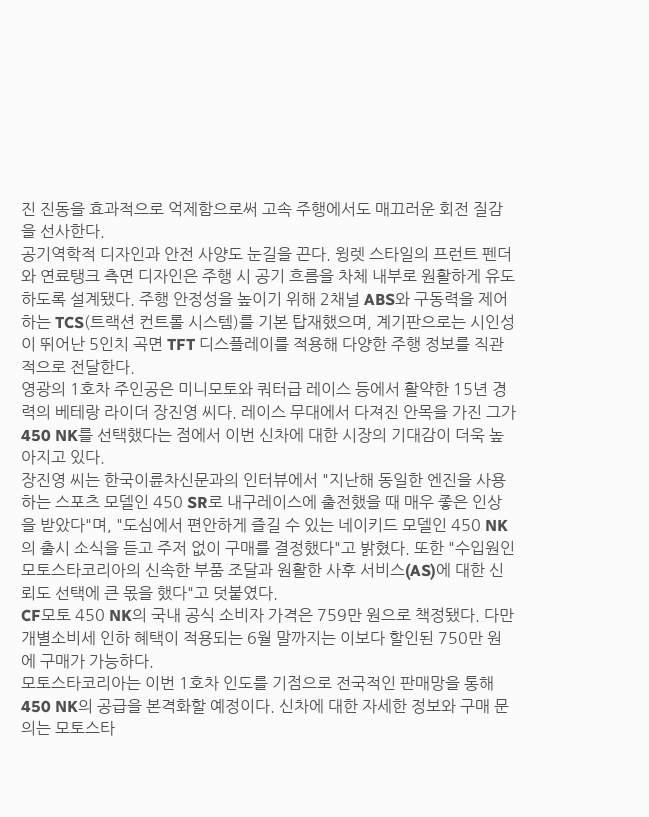진 진동을 효과적으로 억제함으로써 고속 주행에서도 매끄러운 회전 질감을 선사한다.
공기역학적 디자인과 안전 사양도 눈길을 끈다. 윙렛 스타일의 프런트 펜더와 연료탱크 측면 디자인은 주행 시 공기 흐름을 차체 내부로 원활하게 유도하도록 설계됐다. 주행 안정성을 높이기 위해 2채널 ABS와 구동력을 제어하는 TCS(트랙션 컨트롤 시스템)를 기본 탑재했으며, 계기판으로는 시인성이 뛰어난 5인치 곡면 TFT 디스플레이를 적용해 다양한 주행 정보를 직관적으로 전달한다.
영광의 1호차 주인공은 미니모토와 쿼터급 레이스 등에서 활약한 15년 경력의 베테랑 라이더 장진영 씨다. 레이스 무대에서 다져진 안목을 가진 그가 450 NK를 선택했다는 점에서 이번 신차에 대한 시장의 기대감이 더욱 높아지고 있다.
장진영 씨는 한국이륜차신문과의 인터뷰에서 "지난해 동일한 엔진을 사용하는 스포츠 모델인 450 SR로 내구레이스에 출전했을 때 매우 좋은 인상을 받았다"며, "도심에서 편안하게 즐길 수 있는 네이키드 모델인 450 NK의 출시 소식을 듣고 주저 없이 구매를 결정했다"고 밝혔다. 또한 "수입원인 모토스타코리아의 신속한 부품 조달과 원활한 사후 서비스(AS)에 대한 신뢰도 선택에 큰 몫을 했다"고 덧붙였다.
CF모토 450 NK의 국내 공식 소비자 가격은 759만 원으로 책정됐다. 다만 개별소비세 인하 혜택이 적용되는 6월 말까지는 이보다 할인된 750만 원에 구매가 가능하다.
모토스타코리아는 이번 1호차 인도를 기점으로 전국적인 판매망을 통해 450 NK의 공급을 본격화할 예정이다. 신차에 대한 자세한 정보와 구매 문의는 모토스타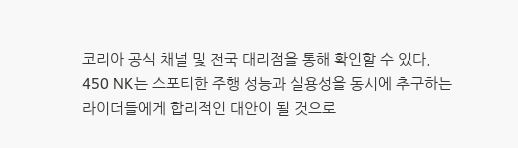코리아 공식 채널 및 전국 대리점을 통해 확인할 수 있다.
450 NK는 스포티한 주행 성능과 실용성을 동시에 추구하는 라이더들에게 합리적인 대안이 될 것으로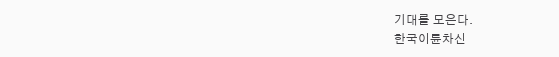기대를 모은다.
한국이륜차신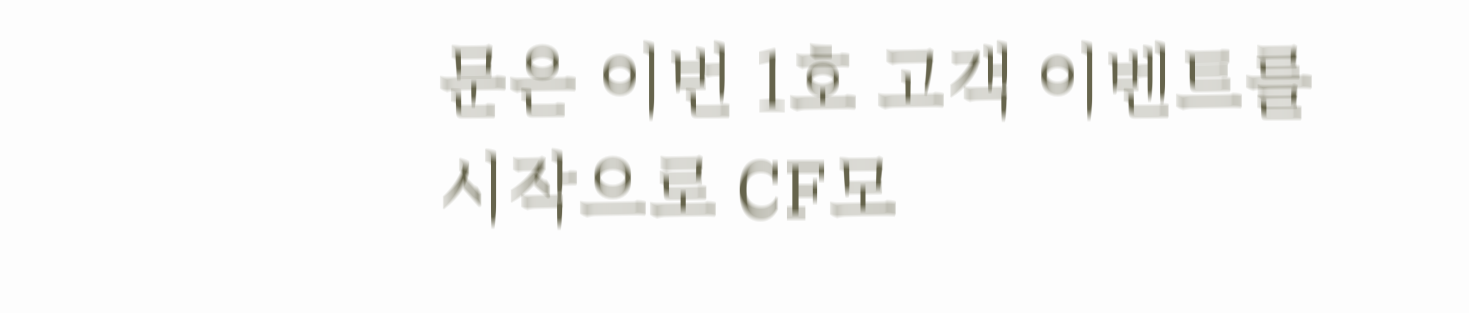문은 이번 1호 고객 이벤트를 시작으로 CF모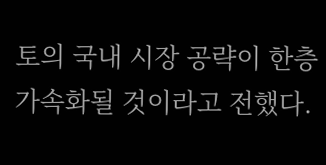토의 국내 시장 공략이 한층 가속화될 것이라고 전했다.